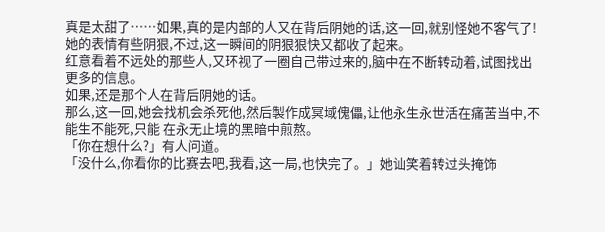真是太甜了……如果,真的是内部的人又在背后阴她的话,这一回,就别怪她不客气了!
她的表情有些阴狠,不过,这一瞬间的阴狠狠快又都收了起来。
红意看着不远处的那些人,又环视了一圈自己带过来的,脑中在不断转动着,试图找出更多的信息。
如果,还是那个人在背后阴她的话。
那么,这一回,她会找机会杀死他,然后製作成冥域傀儡,让他永生永世活在痛苦当中,不能生不能死,只能 在永无止境的黑暗中煎熬。
「你在想什么?」有人问道。
「没什么,你看你的比赛去吧,我看,这一局,也快完了。」她讪笑着转过头掩饰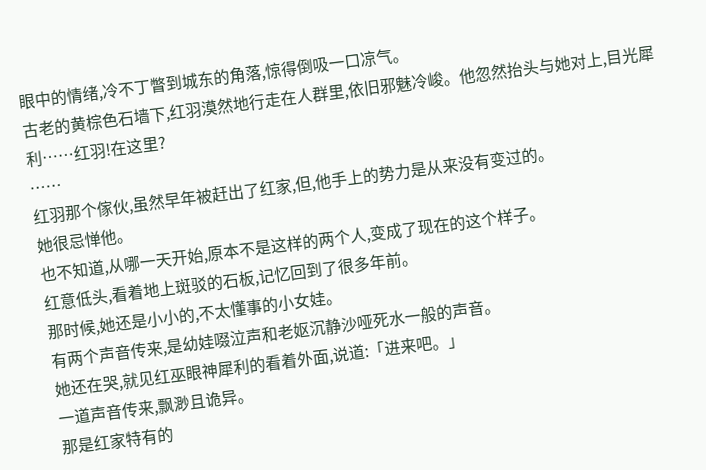眼中的情绪,冷不丁瞥到城东的角落,惊得倒吸一口凉气。
古老的黄棕色石墙下,红羽漠然地行走在人群里,依旧邪魅冷峻。他忽然抬头与她对上,目光犀利……红羽!在这里?
……
红羽那个傢伙,虽然早年被赶出了红家,但,他手上的势力是从来没有变过的。
她很忌惮他。
也不知道,从哪一天开始,原本不是这样的两个人,变成了现在的这个样子。
红意低头,看着地上斑驳的石板,记忆回到了很多年前。
那时候,她还是小小的,不太懂事的小女娃。
有两个声音传来,是幼娃啜泣声和老妪沉静沙哑死水一般的声音。
她还在哭,就见红巫眼神犀利的看着外面,说道:「进来吧。」
一道声音传来,飘渺且诡异。
那是红家特有的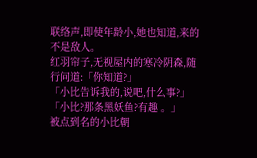联络声,即使年龄小,她也知道,来的不是敌人。
红羽帘子,无视屋内的寒冷阴森,随行问道:「你知道?」
「小比告诉我的,说吧,什么事?」
「小比?那条黑妖鱼?有趣 。」
被点到名的小比朝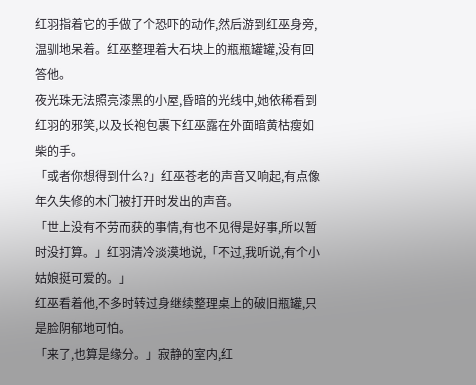红羽指着它的手做了个恐吓的动作,然后游到红巫身旁,温驯地呆着。红巫整理着大石块上的瓶瓶罐罐,没有回答他。
夜光珠无法照亮漆黑的小屋,昏暗的光线中,她依稀看到红羽的邪笑,以及长袍包裹下红巫露在外面暗黄枯瘦如柴的手。
「或者你想得到什么?」红巫苍老的声音又响起,有点像年久失修的木门被打开时发出的声音。
「世上没有不劳而获的事情,有也不见得是好事,所以暂时没打算。」红羽清冷淡漠地说,「不过,我听说,有个小姑娘挺可爱的。」
红巫看着他,不多时转过身继续整理桌上的破旧瓶罐,只是脸阴郁地可怕。
「来了,也算是缘分。」寂静的室内,红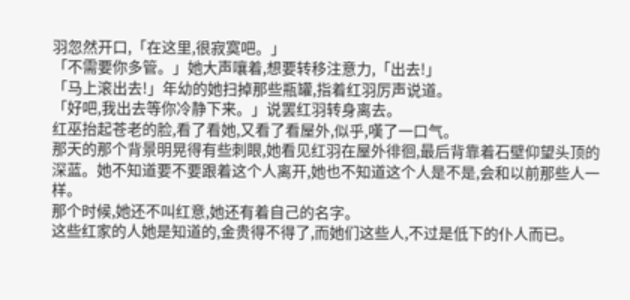羽忽然开口,「在这里,很寂寞吧。」
「不需要你多管。」她大声嚷着,想要转移注意力,「出去!」
「马上滚出去!」年幼的她扫掉那些瓶罐,指着红羽厉声说道。
「好吧,我出去等你冷静下来。」说罢红羽转身离去。
红巫抬起苍老的脸,看了看她,又看了看屋外,似乎,嘆了一口气。
那天的那个背景明晃得有些刺眼,她看见红羽在屋外徘徊,最后背靠着石壁仰望头顶的深蓝。她不知道要不要跟着这个人离开,她也不知道这个人是不是,会和以前那些人一样。
那个时候,她还不叫红意,她还有着自己的名字。
这些红家的人她是知道的,金贵得不得了,而她们这些人,不过是低下的仆人而已。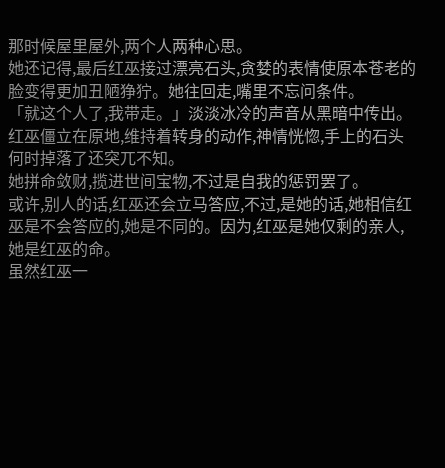那时候屋里屋外,两个人两种心思。
她还记得,最后红巫接过漂亮石头,贪婪的表情使原本苍老的脸变得更加丑陋狰狞。她往回走,嘴里不忘问条件。
「就这个人了,我带走。」淡淡冰冷的声音从黑暗中传出。
红巫僵立在原地,维持着转身的动作,神情恍惚,手上的石头何时掉落了还突兀不知。
她拼命敛财,揽进世间宝物,不过是自我的惩罚罢了。
或许,别人的话,红巫还会立马答应,不过,是她的话,她相信红巫是不会答应的,她是不同的。因为,红巫是她仅剩的亲人,她是红巫的命。
虽然红巫一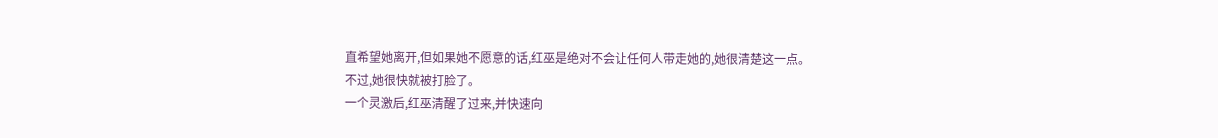直希望她离开,但如果她不愿意的话,红巫是绝对不会让任何人带走她的,她很清楚这一点。
不过,她很快就被打脸了。
一个灵激后,红巫清醒了过来,并快速向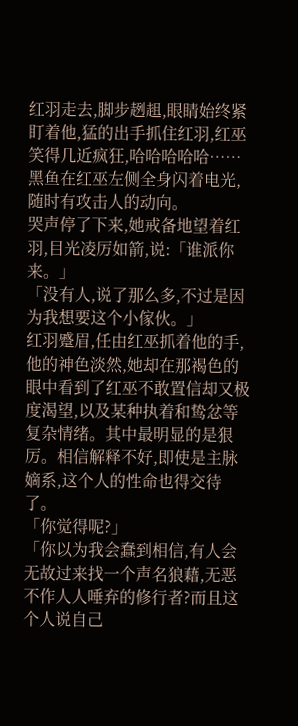红羽走去,脚步趔趄,眼睛始终紧盯着他,猛的出手抓住红羽,红巫笑得几近疯狂,哈哈哈哈哈……黑鱼在红巫左侧全身闪着电光,随时有攻击人的动向。
哭声停了下来,她戒备地望着红羽,目光凌厉如箭,说:「谁派你来。」
「没有人,说了那么多,不过是因为我想要这个小傢伙。」
红羽蹙眉,任由红巫抓着他的手,他的神色淡然,她却在那褐色的眼中看到了红巫不敢置信却又极度渴望,以及某种执着和鸷忿等复杂情绪。其中最明显的是狠厉。相信解释不好,即使是主脉嫡系,这个人的性命也得交待了。
「你觉得呢?」
「你以为我会蠢到相信,有人会无故过来找一个声名狼藉,无恶不作人人唾弃的修行者?而且这个人说自己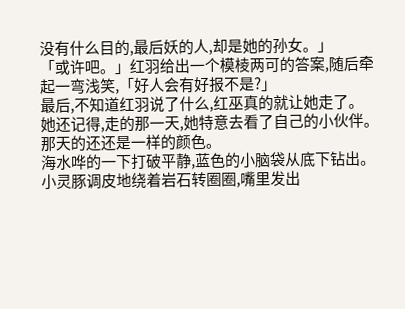没有什么目的,最后妖的人,却是她的孙女。」
「或许吧。」红羽给出一个模棱两可的答案,随后牵起一弯浅笑,「好人会有好报不是?」
最后,不知道红羽说了什么,红巫真的就让她走了。
她还记得,走的那一天,她特意去看了自己的小伙伴。
那天的还还是一样的颜色。
海水哗的一下打破平静,蓝色的小脑袋从底下钻出。小灵豚调皮地绕着岩石转圈圈,嘴里发出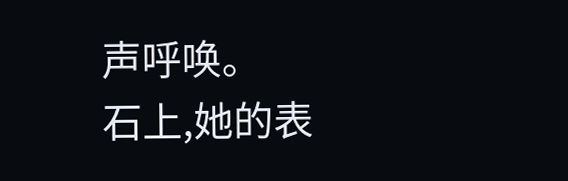声呼唤。
石上,她的表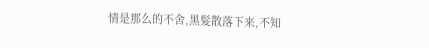情是那么的不舍,黑髮散落下来,不知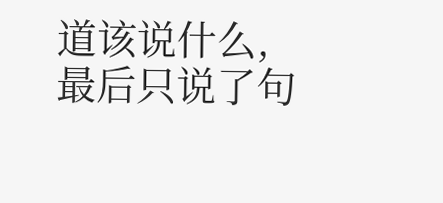道该说什么,最后只说了句